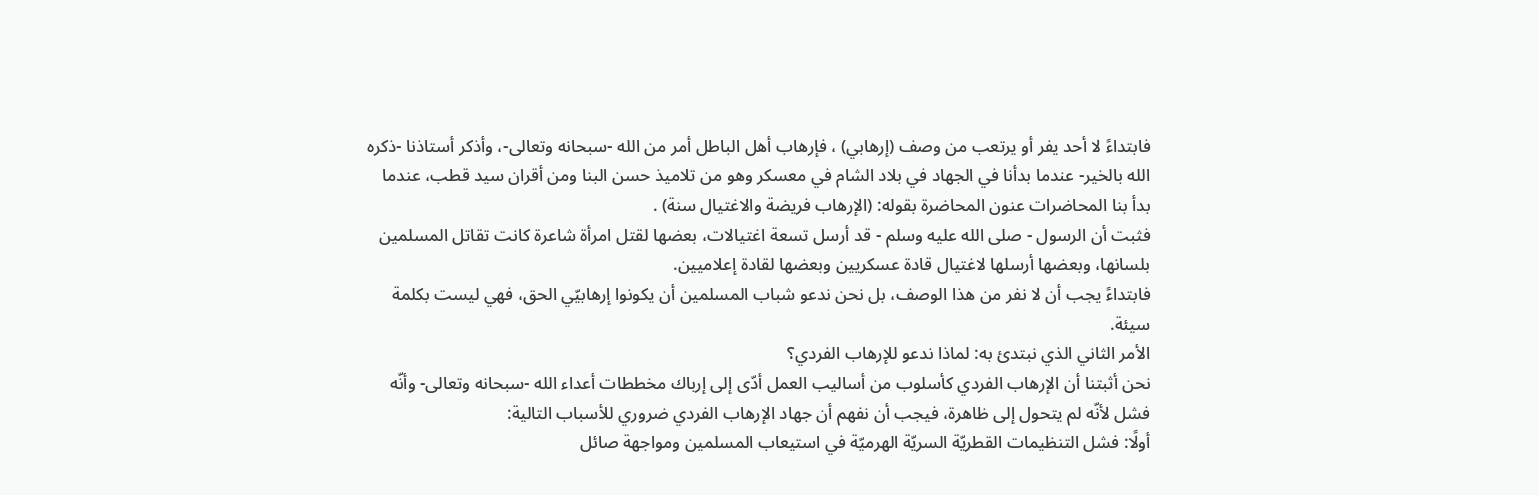فابتداءً لا أحد يفر أو يرتعب من وصف (إرهابي) ، فإرهاب أهل الباطل أمر من الله -سبحانه وتعالى-، وأذكر أستاذنا -ذكره الله بالخير- عندما بدأنا في الجهاد في بلاد الشام في معسكر وهو من تلاميذ حسن البنا ومن أقران سيد قطب، عندما بدأ بنا المحاضرات عنون المحاضرة بقوله: (الإرهاب فريضة والاغتيال سنة) .
فثبت أن الرسول - صلى الله عليه وسلم - قد أرسل تسعة اغتيالات، بعضها لقتل امرأة شاعرة كانت تقاتل المسلمين بلسانها، وبعضها أرسلها لاغتيال قادة عسكريين وبعضها لقادة إعلاميين.
فابتداءً يجب أن لا نفر من هذا الوصف، بل نحن ندعو شباب المسلمين أن يكونوا إرهابيّي الحق، فهي ليست بكلمة سيئة.
الأمر الثاني الذي نبتدئ به: لماذا ندعو للإرهاب الفردي؟
نحن أثبتنا أن الإرهاب الفردي كأسلوب من أساليب العمل أدّى إلى إرباك مخططات أعداء الله -سبحانه وتعالى- وأنّه فشل لأنّه لم يتحول إلى ظاهرة، فيجب أن نفهم أن جهاد الإرهاب الفردي ضروري للأسباب التالية:
أولًا: فشل التنظيمات القطريّة السريّة الهرميّة في استيعاب المسلمين ومواجهة صائل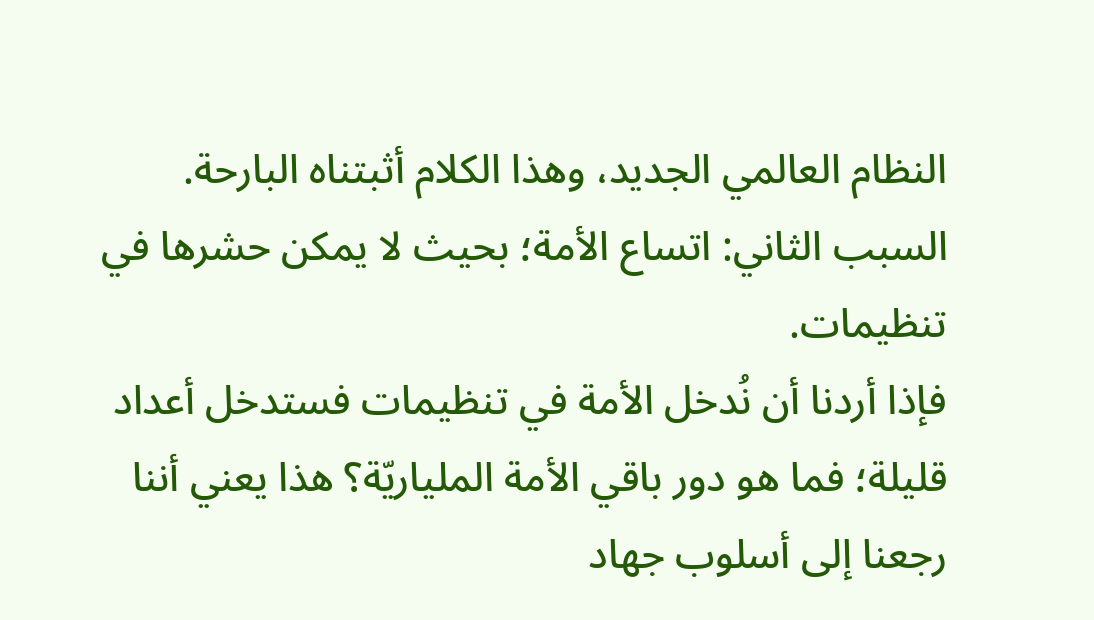النظام العالمي الجديد، وهذا الكلام أثبتناه البارحة.
السبب الثاني: اتساع الأمة؛ بحيث لا يمكن حشرها في تنظيمات.
فإذا أردنا أن نُدخل الأمة في تنظيمات فستدخل أعداد قليلة؛ فما هو دور باقي الأمة الملياريّة؟ هذا يعني أننا رجعنا إلى أسلوب جهاد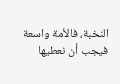النخبة، فالأمة واسعة فيجب أن نعطيها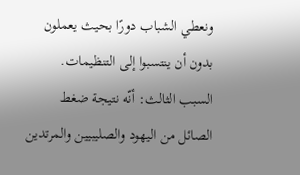ونعطي الشباب دورًا بحيث يعملون بدون أن ينتسبوا إلى التنظيمات.
السبب الثالث: أنّه نتيجة ضغط الصائل من اليهود والصليبيين والمرتدين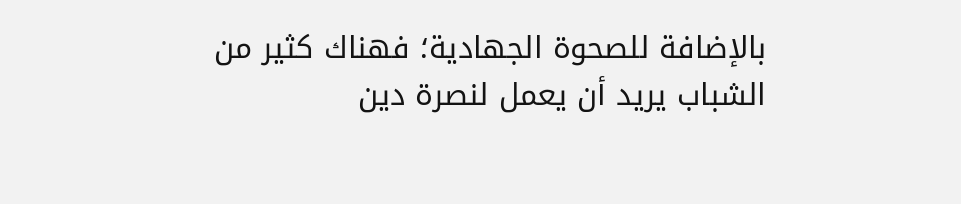بالإضافة للصحوة الجهادية؛ فهناك كثير من الشباب يريد أن يعمل لنصرة دين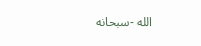الله -سبحانه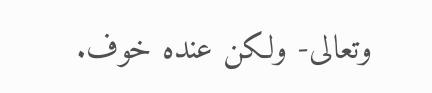وتعالى- ولكن عنده خوف.